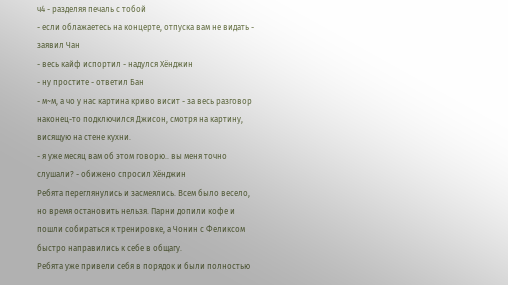ч4 - разделяя печаль с тобой
- если облажаетесь на концерте, отпуска вам не видать - заявил Чан
- весь кайф испортил - надулся Хёнджин
- ну простите - ответил Бан
- м~м, а чо у нас картина криво висит - за весь разговор наконец-то подключился Джисон, смотря на картину, висящую на стене кухни.
- я уже месяц вам об этом говорю.. вы меня точно слушали? - обижено спросил Хёнджин
Ребята переглянулись и засмеялись. Всем было весело, но время остановить нельзя. Парни допили кофе и пошли собираться к тренировке, а Чонин с Феликсом быстро направились к себе в общагу.
Ребята уже привели себя в порядок и были полностью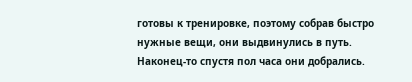готовы к тренировке, поэтому собрав быстро нужные вещи, они выдвинулись в путь.
Наконец-то спустя пол часа они добрались.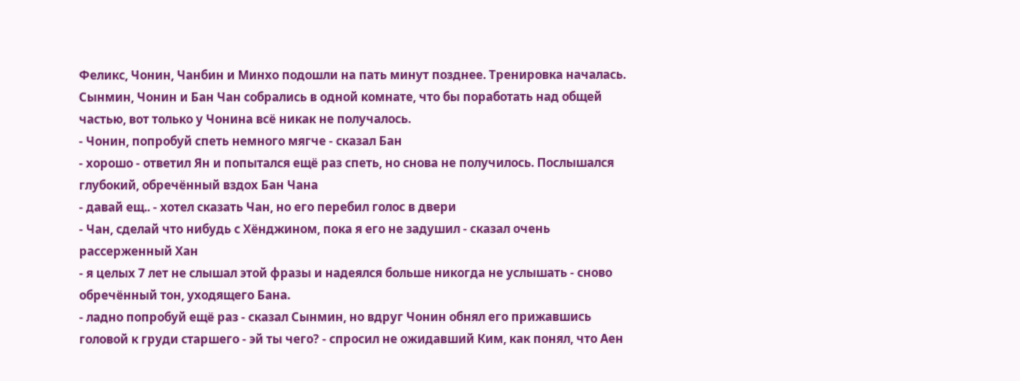Феликс, Чонин, Чанбин и Минхо подошли на пать минут позднее. Тренировка началась. Сынмин, Чонин и Бан Чан собрались в одной комнате, что бы поработать над общей частью, вот только у Чонина всё никак не получалось.
- Чонин, попробуй спеть немного мягче - сказал Бан
- хорошо - ответил Ян и попытался ещё раз спеть, но снова не получилось. Послышался глубокий, обречённый вздох Бан Чана
- давай ещ.. - хотел сказать Чан, но его перебил голос в двери
- Чан, сделай что нибудь с Хёнджином, пока я его не задушил - сказал очень рассерженный Хан
- я целых 7 лет не слышал этой фразы и надеялся больше никогда не услышать - сново обречённый тон, уходящего Бана.
- ладно попробуй ещё раз - сказал Сынмин, но вдруг Чонин обнял его прижавшись головой к груди старшего - эй ты чего? - спросил не ожидавший Ким, как понял, что Аен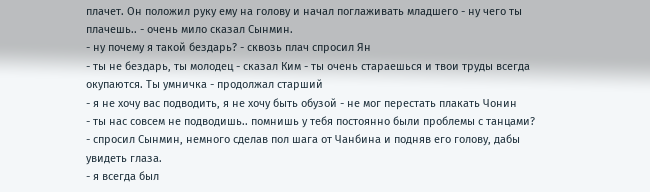плачет. Он положил руку ему на голову и начал поглаживать младшего - ну чего ты плачешь.. - очень мило сказал Сынмин.
- ну почему я такой бездарь? - сквозь плач спросил Ян
- ты не бездарь, ты молодец - сказал Ким - ты очень стараешься и твои труды всегда окупаются. Ты умничка - продолжал старший
- я не хочу вас подводить, я не хочу быть обузой - не мог перестать плакать Чонин
- ты нас совсем не подводишь.. помнишь у тебя постоянно были проблемы с танцами? - спросил Сынмин, немного сделав пол шага от Чанбина и подняв его голову, дабы увидеть глаза.
- я всегда был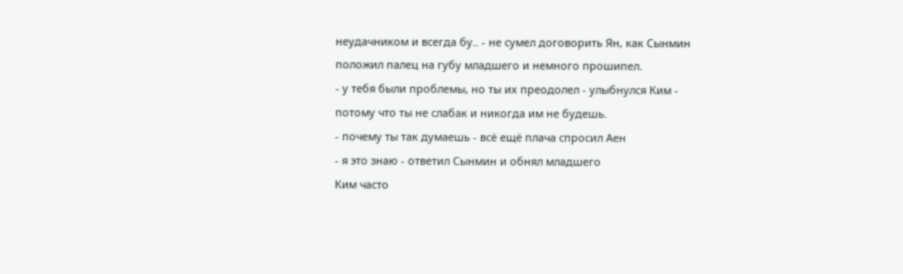неудачником и всегда бу.. - не сумел договорить Ян, как Сынмин положил палец на губу младшего и немного прошипел.
- у тебя были проблемы, но ты их преодолел - улыбнулся Ким - потому что ты не слабак и никогда им не будешь.
- почему ты так думаешь - всё ещё плача спросил Аен
- я это знаю - ответил Сынмин и обнял младшего
Ким часто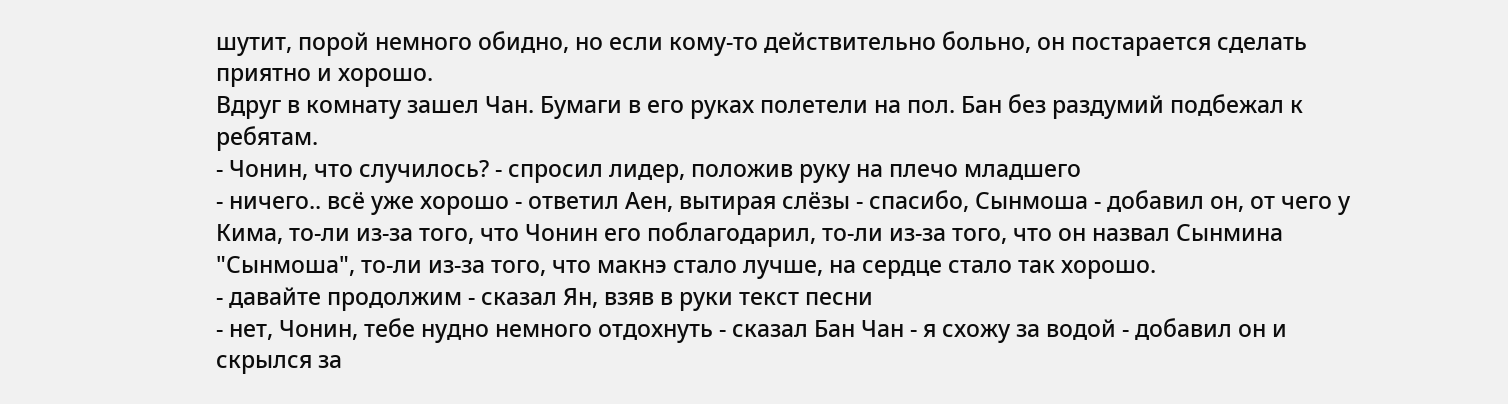шутит, порой немного обидно, но если кому-то действительно больно, он постарается сделать приятно и хорошо.
Вдруг в комнату зашел Чан. Бумаги в его руках полетели на пол. Бан без раздумий подбежал к ребятам.
- Чонин, что случилось? - спросил лидер, положив руку на плечо младшего
- ничего.. всё уже хорошо - ответил Аен, вытирая слёзы - спасибо, Сынмоша - добавил он, от чего у Кима, то-ли из-за того, что Чонин его поблагодарил, то-ли из-за того, что он назвал Сынмина "Сынмоша", то-ли из-за того, что макнэ стало лучше, на сердце стало так хорошо.
- давайте продолжим - сказал Ян, взяв в руки текст песни
- нет, Чонин, тебе нудно немного отдохнуть - сказал Бан Чан - я схожу за водой - добавил он и скрылся за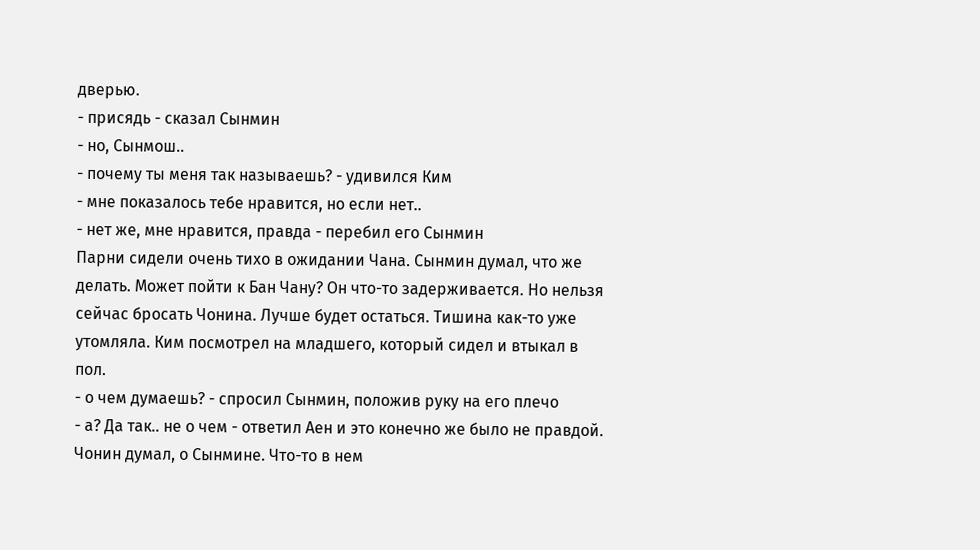дверью.
- присядь - сказал Сынмин
- но, Сынмош..
- почему ты меня так называешь? - удивился Ким
- мне показалось тебе нравится, но если нет..
- нет же, мне нравится, правда - перебил его Сынмин
Парни сидели очень тихо в ожидании Чана. Сынмин думал, что же делать. Может пойти к Бан Чану? Он что-то задерживается. Но нельзя сейчас бросать Чонина. Лучше будет остаться. Тишина как-то уже утомляла. Ким посмотрел на младшего, который сидел и втыкал в пол.
- о чем думаешь? - спросил Сынмин, положив руку на его плечо
- а? Да так.. не о чем - ответил Аен и это конечно же было не правдой.
Чонин думал, о Сынмине. Что-то в нем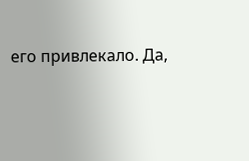его привлекало. Да,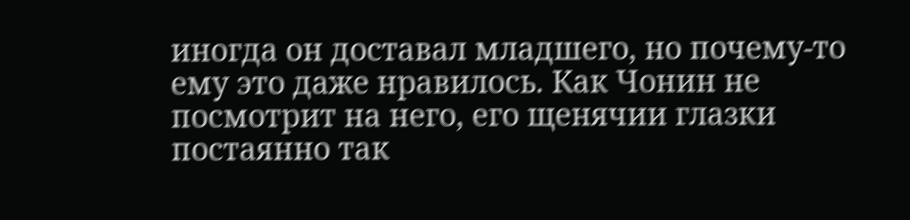иногда он доставал младшего, но почему-то ему это даже нравилось. Как Чонин не посмотрит на него, его щенячии глазки постаянно так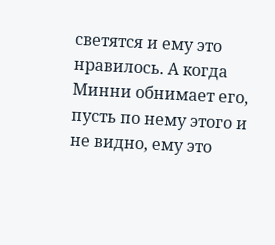светятся и ему это нравилось. А когда Минни обнимает его, пусть по нему этого и не видно, ему это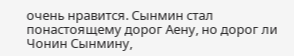очень нравится. Сынмин стал понастоящему дорог Аену, но дорог ли Чонин Сынмину,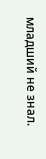младший не знал.